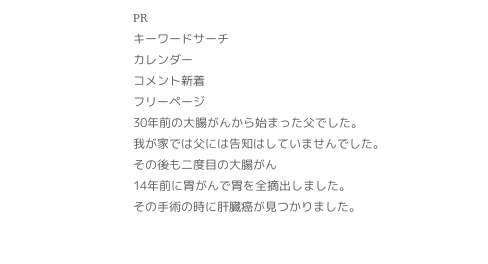PR
キーワードサーチ
カレンダー
コメント新着
フリーページ
30年前の大腸がんから始まった父でした。
我が家では父には告知はしていませんでした。
その後も二度目の大腸がん
14年前に胃がんで胃を全摘出しました。
その手術の時に肝臓癌が見つかりました。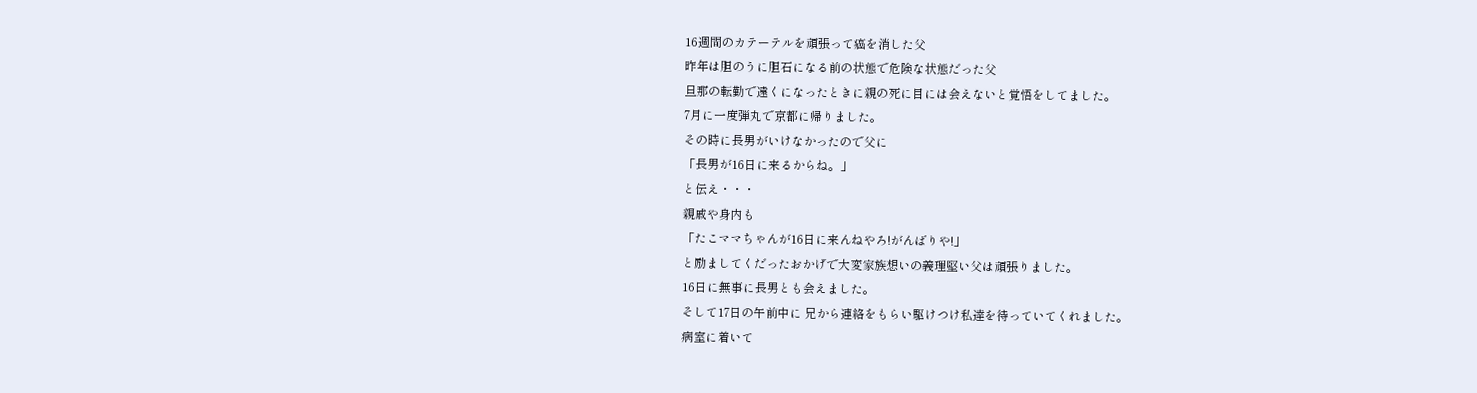16週間のカテーテルを頑張って癌を消した父
昨年は胆のうに胆石になる前の状態で危険な状態だった父
旦那の転勤で遠くになったときに親の死に目には会えないと覚悟をしてました。
7月に一度弾丸で京都に帰りました。
その時に長男がいけなかったので父に
「長男が16日に来るからね。」
と伝え・・・
親戚や身内も
「たこママちゃんが16日に来んねやろ!がんばりや!」
と励ましてくだったおかげで大変家族想いの義理堅い父は頑張りました。
16日に無事に長男とも会えました。
そして17日の午前中に 兄から連絡をもらい駆けつけ私達を待っていてくれました。
病室に着いて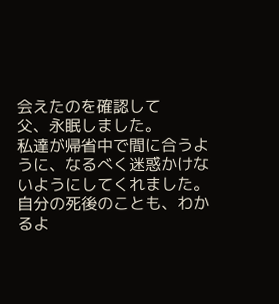会えたのを確認して
父、永眠しました。
私達が帰省中で間に合うように、なるべく迷惑かけないようにしてくれました。
自分の死後のことも、わかるよ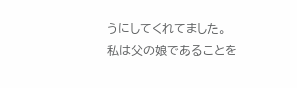うにしてくれてました。
私は父の娘であることを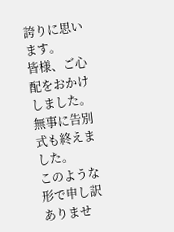誇りに思います。
皆様、ご心配をおかけしました。
無事に告別式も終えました。
このような形で申し訳ありませ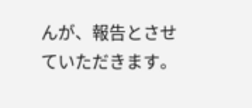んが、報告とさせていただきます。